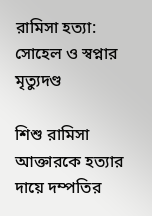রামিসা হত্যা: সোহেল ও স্বপ্নার মৃত্যুদণ্ড

শিশু রামিসা আক্তারকে হত্যার দায়ে দম্পতির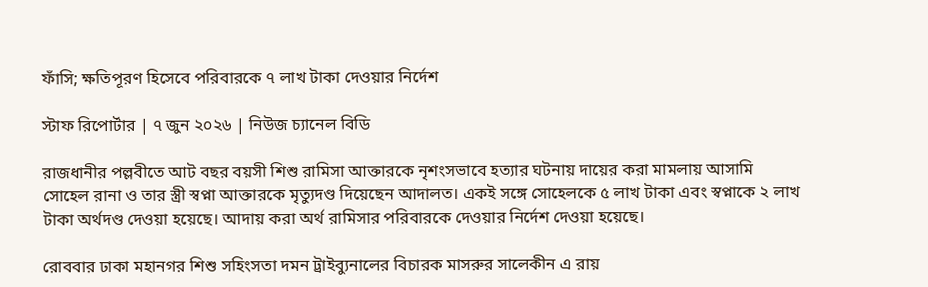ফাঁসি; ক্ষতিপূরণ হিসেবে পরিবারকে ৭ লাখ টাকা দেওয়ার নির্দেশ

স্টাফ রিপোর্টার | ৭ জুন ২০২৬ | নিউজ চ্যানেল বিডি

রাজধানীর পল্লবীতে আট বছর বয়সী শিশু রামিসা আক্তারকে নৃশংসভাবে হত্যার ঘটনায় দায়ের করা মামলায় আসামি সোহেল রানা ও তার স্ত্রী স্বপ্না আক্তারকে মৃত্যুদণ্ড দিয়েছেন আদালত। একই সঙ্গে সোহেলকে ৫ লাখ টাকা এবং স্বপ্নাকে ২ লাখ টাকা অর্থদণ্ড দেওয়া হয়েছে। আদায় করা অর্থ রামিসার পরিবারকে দেওয়ার নির্দেশ দেওয়া হয়েছে।

রোববার ঢাকা মহানগর শিশু সহিংসতা দমন ট্রাইব্যুনালের বিচারক মাসরুর সালেকীন এ রায়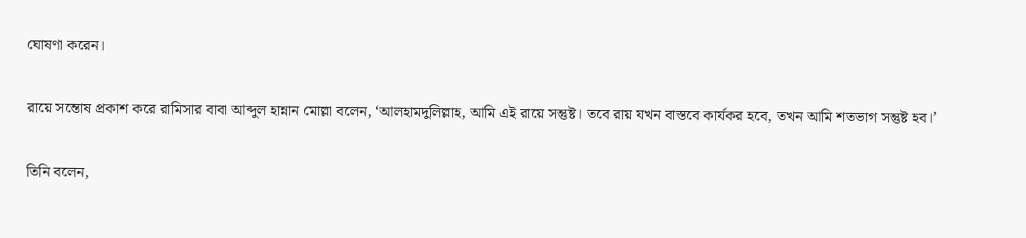ঘোষণা করেন।

রায়ে সন্তোষ প্রকাশ করে রামিসার বাবা আব্দুল হান্নান মোল্লা বলেন, ‘আলহামদুলিল্লাহ, আমি এই রায়ে সন্তুষ্ট। তবে রায় যখন বাস্তবে কার্যকর হবে, তখন আমি শতভাগ সন্তুষ্ট হব।’

তিনি বলেন,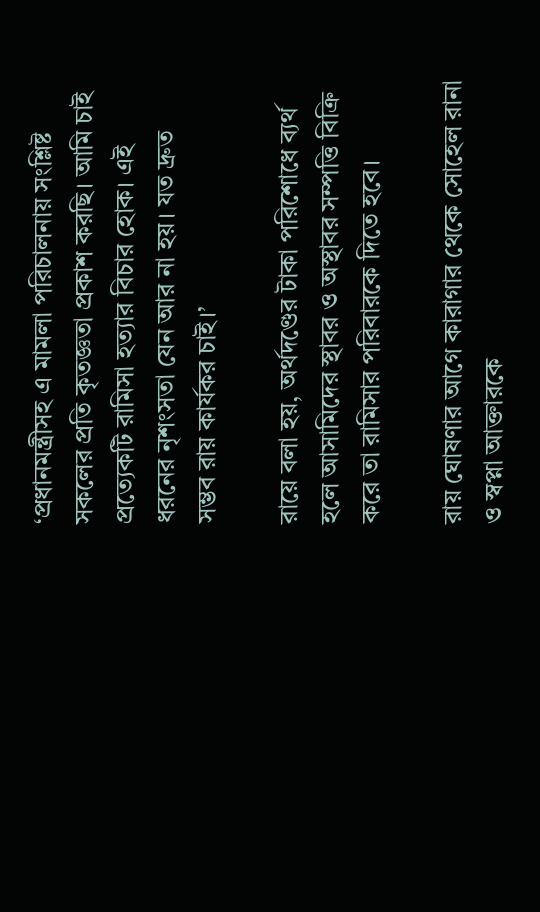‘প্রধানমন্ত্রীসহ এ মামলা পরিচালনায় সংশ্লিষ্ট সকলের প্রতি কৃতজ্ঞতা প্রকাশ করছি। আমি চাই প্রত্যেকটি রামিসা হত্যার বিচার হোক। এই ধরনের নৃশংসতা যেন আর না হয়। যত দ্রুত সম্ভব রায় কার্যকর চাই।’

রায়ে বলা হয়, অর্থদণ্ডের টাকা পরিশোধে ব্যর্থ হলে আসামিদের স্থাবর ও অস্থাবর সম্পত্তি বিক্রি করে তা রামিসার পরিবারকে দিতে হবে।

রায় ঘোষণার আগে কারাগার থেকে সোহেল রানা ও স্বপ্না আক্তারকে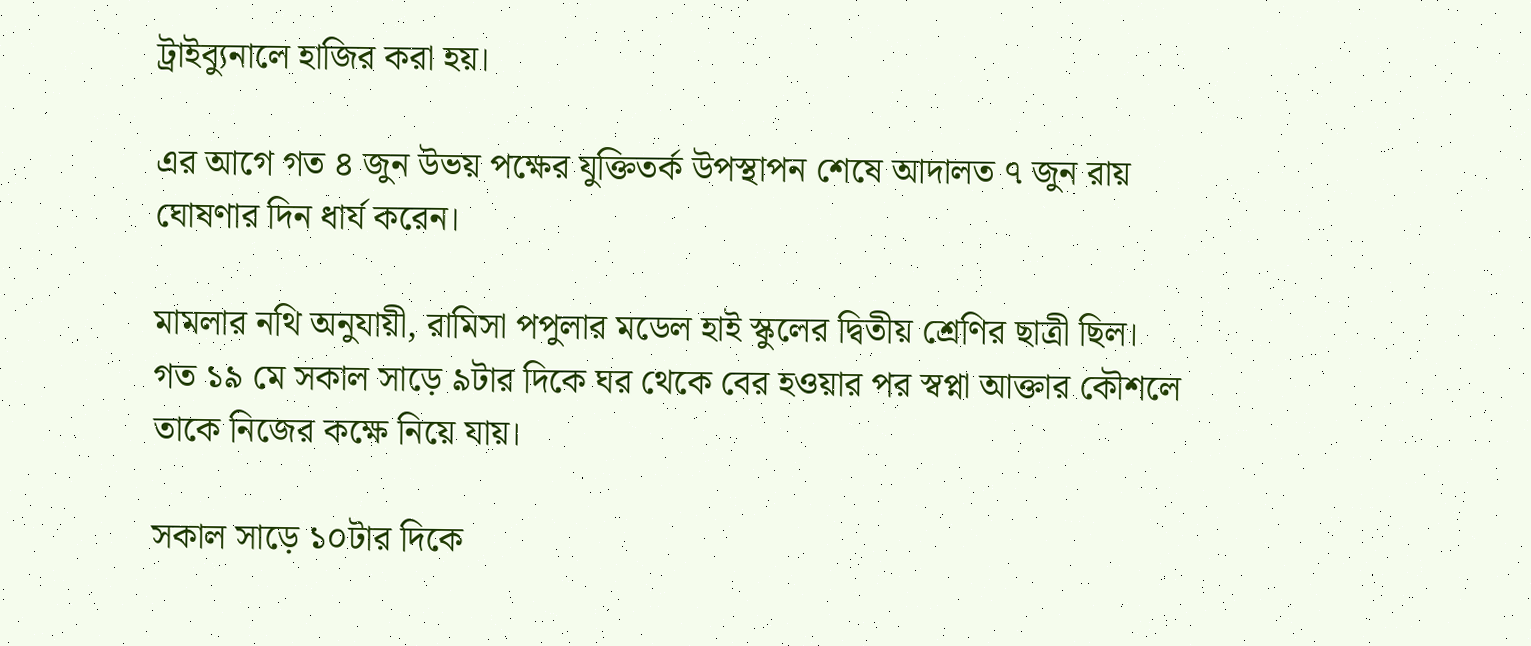ট্রাইব্যুনালে হাজির করা হয়।

এর আগে গত ৪ জুন উভয় পক্ষের যুক্তিতর্ক উপস্থাপন শেষে আদালত ৭ জুন রায় ঘোষণার দিন ধার্য করেন।

মামলার নথি অনুযায়ী, রামিসা পপুলার মডেল হাই স্কুলের দ্বিতীয় শ্রেণির ছাত্রী ছিল। গত ১৯ মে সকাল সাড়ে ৯টার দিকে ঘর থেকে বের হওয়ার পর স্বপ্না আক্তার কৌশলে তাকে নিজের কক্ষে নিয়ে যায়।

সকাল সাড়ে ১০টার দিকে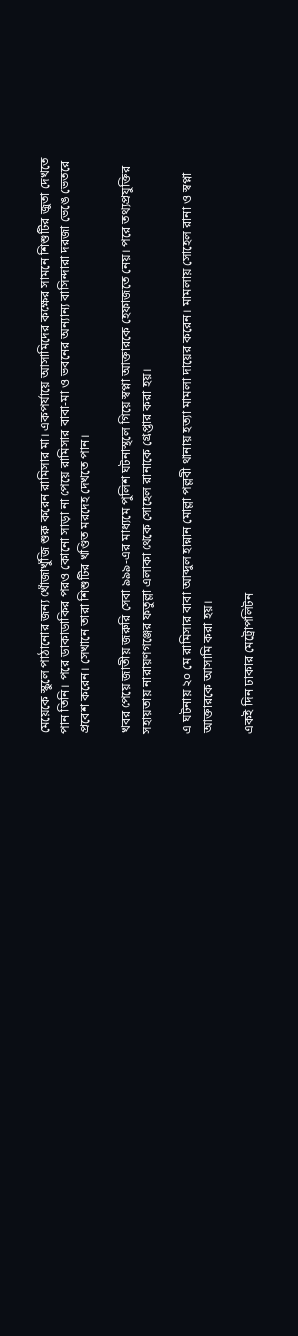মেয়েকে স্কুলে পাঠানোর জন্য খোঁজাখুঁজি শুরু করেন রামিসার মা। একপর্যায়ে আসামিদের কক্ষের সামনে শিশুটির জুতা দেখতে পান তিনি। পরে ডাকাডাকির পরও কোনো সাড়া না পেয়ে রামিসার বাবা-মা ও ভবনের অন্যান্য বাসিন্দারা দরজা ভেঙে ভেতরে প্রবেশ করেন। সেখানে তারা শিশুটির খণ্ডিত মরদেহ দেখতে পান।

খবর পেয়ে জাতীয় জরুরি সেবা ৯৯৯-এর মাধ্যমে পুলিশ ঘটনাস্থলে গিয়ে স্বপ্না আক্তারকে হেফাজতে নেয়। পরে তথ্যপ্রযুক্তির সহায়তায় নারায়ণগঞ্জের ফতুল্লা এলাকা থেকে সোহেল রানাকে গ্রেপ্তার করা হয়।

এ ঘটনায় ২০ মে রামিসার বাবা আব্দুল হান্নান মোল্লা পল্লবী থানায় হত্যা মামলা দায়ের করেন। মামলায় সোহেল রানা ও স্বপ্না আক্তারকে আসামি করা হয়।

একই দিন ঢাকার মেট্রোপলিটন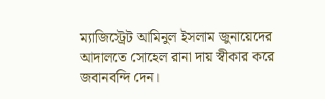ম্যাজিস্ট্রেট আমিনুল ইসলাম জুনায়েদের আদালতে সোহেল রানা দায় স্বীকার করে জবানবন্দি দেন।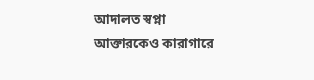আদালত স্বপ্না আক্তারকেও কারাগারে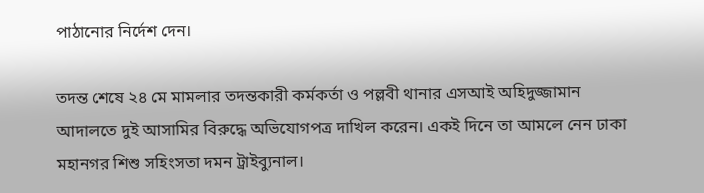পাঠানোর নির্দেশ দেন।

তদন্ত শেষে ২৪ মে মামলার তদন্তকারী কর্মকর্তা ও পল্লবী থানার এসআই অহিদুজ্জামান আদালতে দুই আসামির বিরুদ্ধে অভিযোগপত্র দাখিল করেন। একই দিনে তা আমলে নেন ঢাকা মহানগর শিশু সহিংসতা দমন ট্রাইব্যুনাল।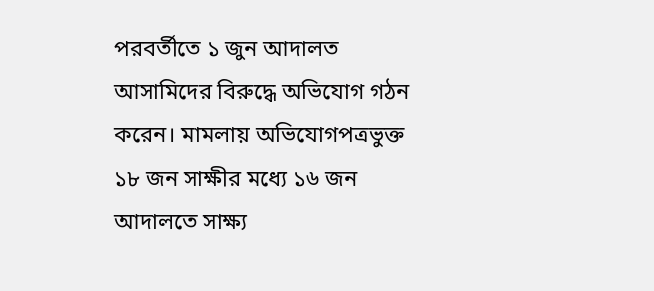পরবর্তীতে ১ জুন আদালত আসামিদের বিরুদ্ধে অভিযোগ গঠন করেন। মামলায় অভিযোগপত্রভুক্ত ১৮ জন সাক্ষীর মধ্যে ১৬ জন আদালতে সাক্ষ্য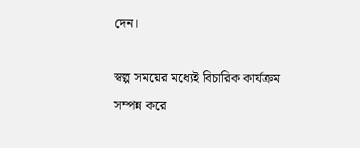দেন।

স্বল্প সময়ের মধ্যেই বিচারিক কার্যক্রম সম্পন্ন করে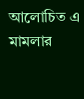আলোচিত এ মামলার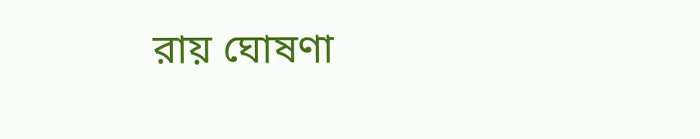রায় ঘোষণা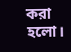করা হলো।